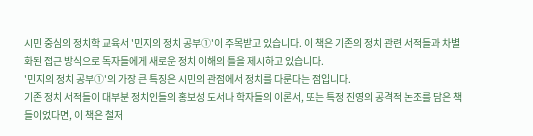시민 중심의 정치학 교육서 '민지의 정치 공부①'이 주목받고 있습니다. 이 책은 기존의 정치 관련 서적들과 차별화된 접근 방식으로 독자들에게 새로운 정치 이해의 틀을 제시하고 있습니다.
'민지의 정치 공부①'의 가장 큰 특징은 시민의 관점에서 정치를 다룬다는 점입니다.
기존 정치 서적들이 대부분 정치인들의 홍보성 도서나 학자들의 이론서, 또는 특정 진영의 공격적 논조를 담은 책들이었다면, 이 책은 철저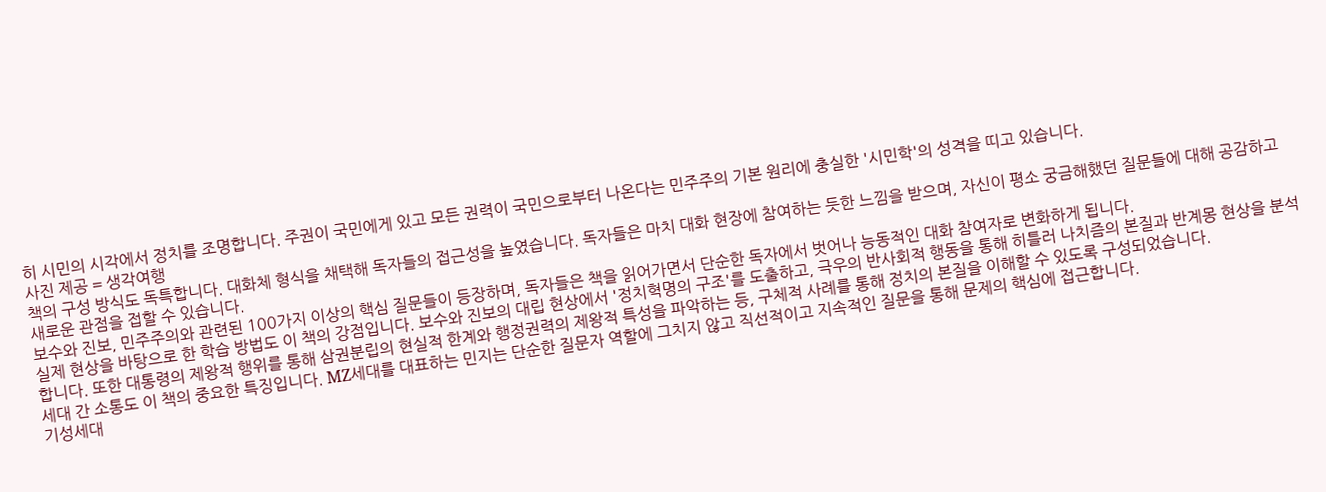히 시민의 시각에서 정치를 조명합니다. 주권이 국민에게 있고 모든 권력이 국민으로부터 나온다는 민주주의 기본 원리에 충실한 '시민학'의 성격을 띠고 있습니다.
사진 제공 = 생각여행
책의 구성 방식도 독특합니다. 대화체 형식을 채택해 독자들의 접근성을 높였습니다. 독자들은 마치 대화 현장에 참여하는 듯한 느낌을 받으며, 자신이 평소 궁금해했던 질문들에 대해 공감하고 새로운 관점을 접할 수 있습니다.
보수와 진보, 민주주의와 관련된 100가지 이상의 핵심 질문들이 등장하며, 독자들은 책을 읽어가면서 단순한 독자에서 벗어나 능동적인 대화 참여자로 변화하게 됩니다.
실제 현상을 바탕으로 한 학습 방법도 이 책의 강점입니다. 보수와 진보의 대립 현상에서 '정치혁명의 구조'를 도출하고, 극우의 반사회적 행동을 통해 히틀러 나치즘의 본질과 반계몽 현상을 분석합니다. 또한 대통령의 제왕적 행위를 통해 삼권분립의 현실적 한계와 행정권력의 제왕적 특성을 파악하는 등, 구체적 사례를 통해 정치의 본질을 이해할 수 있도록 구성되었습니다.
세대 간 소통도 이 책의 중요한 특징입니다. MZ세대를 대표하는 민지는 단순한 질문자 역할에 그치지 않고 직선적이고 지속적인 질문을 통해 문제의 핵심에 접근합니다.
기성세대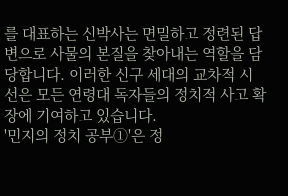를 대표하는 신박사는 면밀하고 정련된 답변으로 사물의 본질을 찾아내는 역할을 담당합니다. 이러한 신구 세대의 교차적 시선은 모든 연령대 독자들의 정치적 사고 확장에 기여하고 있습니다.
'민지의 정치 공부①'은 정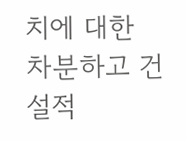치에 대한 차분하고 건설적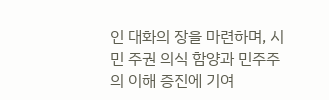인 대화의 장을 마련하며, 시민 주권 의식 함양과 민주주의 이해 증진에 기여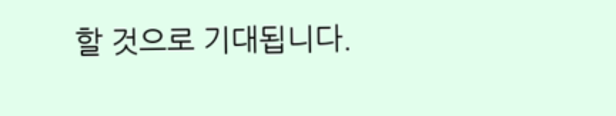할 것으로 기대됩니다.